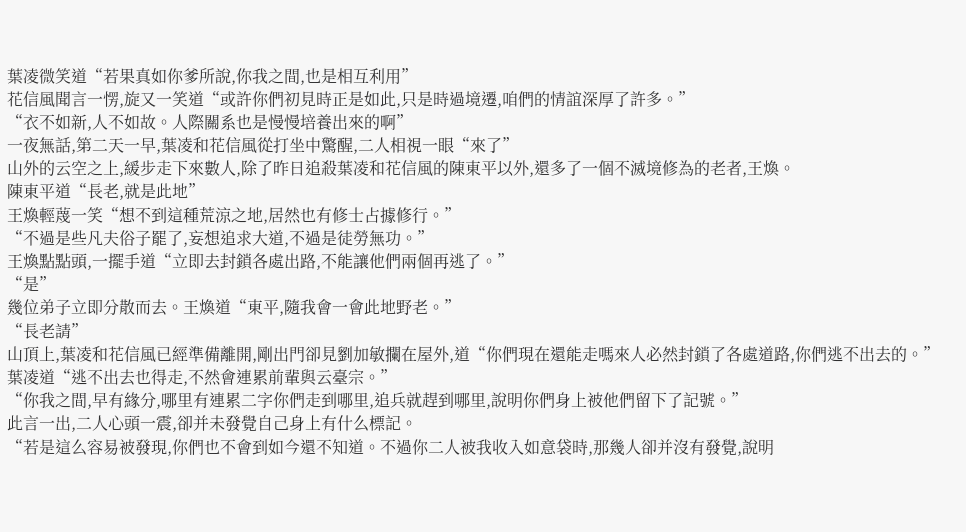葉凌微笑道“若果真如你爹所說,你我之間,也是相互利用”
花信風聞言一愣,旋又一笑道“或許你們初見時正是如此,只是時過境遷,咱們的情誼深厚了許多。”
“衣不如新,人不如故。人際關系也是慢慢培養出來的啊”
一夜無話,第二天一早,葉凌和花信風從打坐中驚醒,二人相視一眼“來了”
山外的云空之上,緩步走下來數人,除了昨日追殺葉凌和花信風的陳東平以外,還多了一個不滅境修為的老者,王煥。
陳東平道“長老,就是此地”
王煥輕蔑一笑“想不到這種荒涼之地,居然也有修士占據修行。”
“不過是些凡夫俗子罷了,妄想追求大道,不過是徒勞無功。”
王煥點點頭,一擺手道“立即去封鎖各處出路,不能讓他們兩個再逃了。”
“是”
幾位弟子立即分散而去。王煥道“東平,隨我會一會此地野老。”
“長老請”
山頂上,葉凌和花信風已經準備離開,剛出門卻見劉加敏攔在屋外,道“你們現在還能走嗎來人必然封鎖了各處道路,你們逃不出去的。”
葉凌道“逃不出去也得走,不然會連累前輩與云臺宗。”
“你我之間,早有緣分,哪里有連累二字你們走到哪里,追兵就趕到哪里,說明你們身上被他們留下了記號。”
此言一出,二人心頭一震,卻并未發覺自己身上有什么標記。
“若是這么容易被發現,你們也不會到如今還不知道。不過你二人被我收入如意袋時,那幾人卻并沒有發覺,說明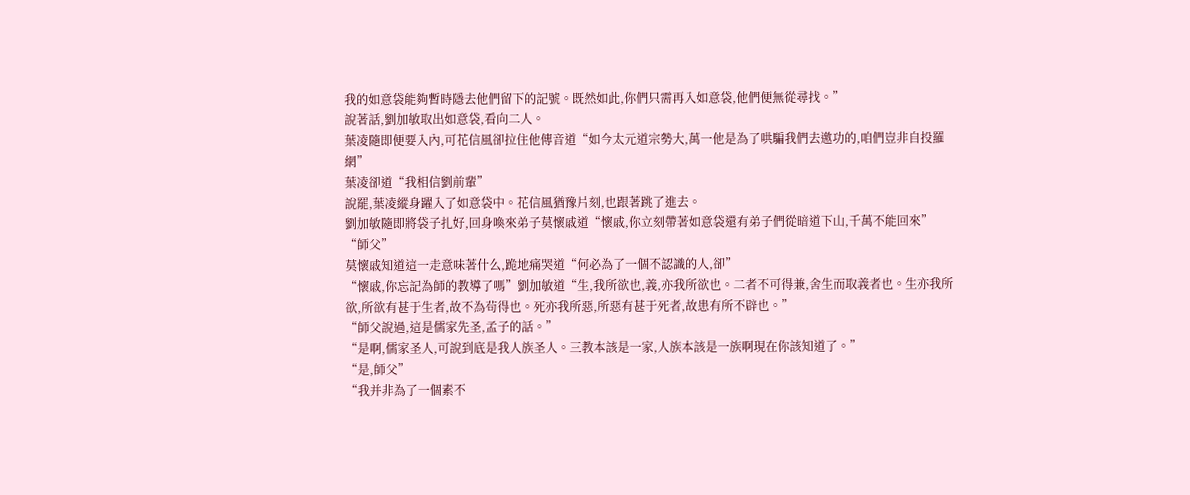我的如意袋能夠暫時隱去他們留下的記號。既然如此,你們只需再入如意袋,他們便無從尋找。”
說著話,劉加敏取出如意袋,看向二人。
葉凌隨即便要入內,可花信風卻拉住他傳音道“如今太元道宗勢大,萬一他是為了哄騙我們去邀功的,咱們豈非自投羅網”
葉凌卻道“我相信劉前輩”
說罷,葉凌縱身躍入了如意袋中。花信風猶豫片刻,也跟著跳了進去。
劉加敏隨即將袋子扎好,回身喚來弟子莫懷戚道“懷戚,你立刻帶著如意袋還有弟子們從暗道下山,千萬不能回來”
“師父”
莫懷戚知道這一走意味著什么,跪地痛哭道“何必為了一個不認識的人,卻”
“懷戚,你忘記為師的教導了嗎”劉加敏道“生,我所欲也,義,亦我所欲也。二者不可得兼,舍生而取義者也。生亦我所欲,所欲有甚于生者,故不為茍得也。死亦我所惡,所惡有甚于死者,故患有所不辟也。”
“師父說過,這是儒家先圣,孟子的話。”
“是啊,儒家圣人,可說到底是我人族圣人。三教本該是一家,人族本該是一族啊現在你該知道了。”
“是,師父”
“我并非為了一個素不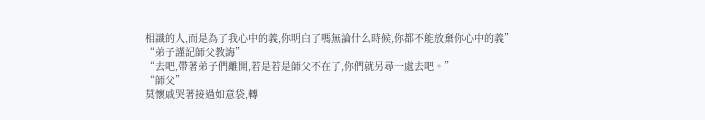相識的人,而是為了我心中的義,你明白了嗎無論什么時候,你都不能放棄你心中的義”
“弟子謹記師父教誨”
“去吧,帶著弟子們離開,若是若是師父不在了,你們就另尋一處去吧。”
“師父”
莫懷戚哭著接過如意袋,轉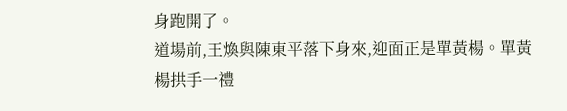身跑開了。
道場前,王煥與陳東平落下身來,迎面正是單黃楊。單黃楊拱手一禮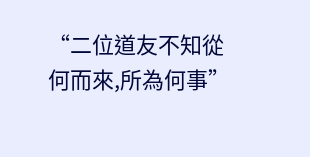“二位道友不知從何而來,所為何事”